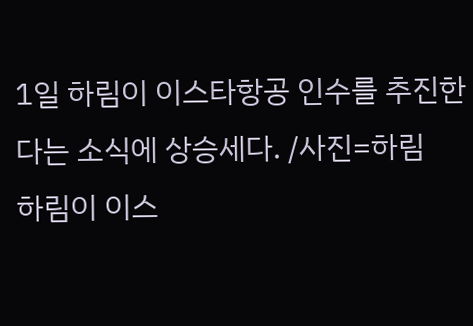1일 하림이 이스타항공 인수를 추진한다는 소식에 상승세다. /사진=하림
하림이 이스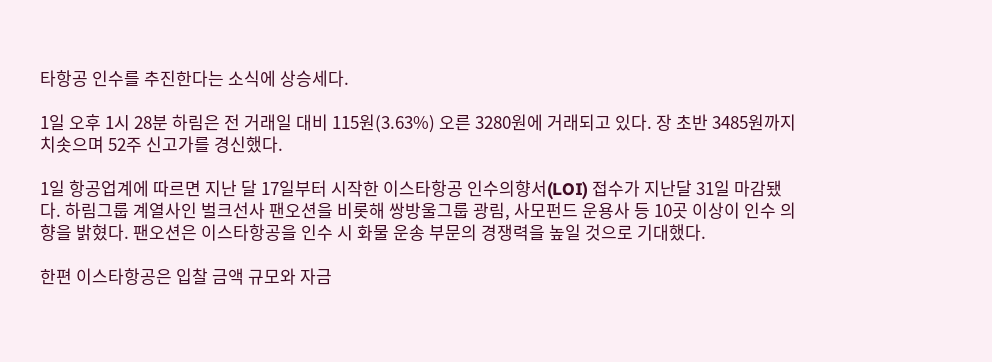타항공 인수를 추진한다는 소식에 상승세다.

1일 오후 1시 28분 하림은 전 거래일 대비 115원(3.63%) 오른 3280원에 거래되고 있다. 장 초반 3485원까지 치솟으며 52주 신고가를 경신했다.

1일 항공업계에 따르면 지난 달 17일부터 시작한 이스타항공 인수의향서(LOI) 접수가 지난달 31일 마감됐다. 하림그룹 계열사인 벌크선사 팬오션을 비롯해 쌍방울그룹 광림, 사모펀드 운용사 등 10곳 이상이 인수 의향을 밝혔다. 팬오션은 이스타항공을 인수 시 화물 운송 부문의 경쟁력을 높일 것으로 기대했다.

한편 이스타항공은 입찰 금액 규모와 자금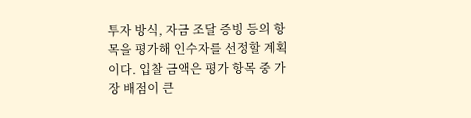투자 방식, 자금 조달 증빙 등의 항목을 평가해 인수자를 선정할 계획이다. 입찰 금액은 평가 항목 중 가장 배점이 큰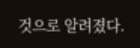것으로 알려졌다.